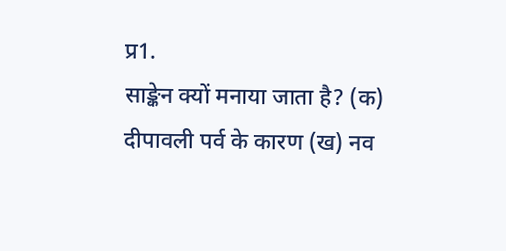प्र1.
साङ्केन क्यों मनाया जाता है? (क) दीपावली पर्व के कारण (ख) नव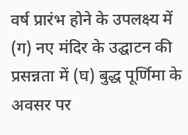वर्ष प्रारंभ होने के उपलक्ष्य में (ग) नए मंदिर के उद्घाटन की प्रसन्नता में (घ) बुद्ध पूर्णिमा के अवसर पर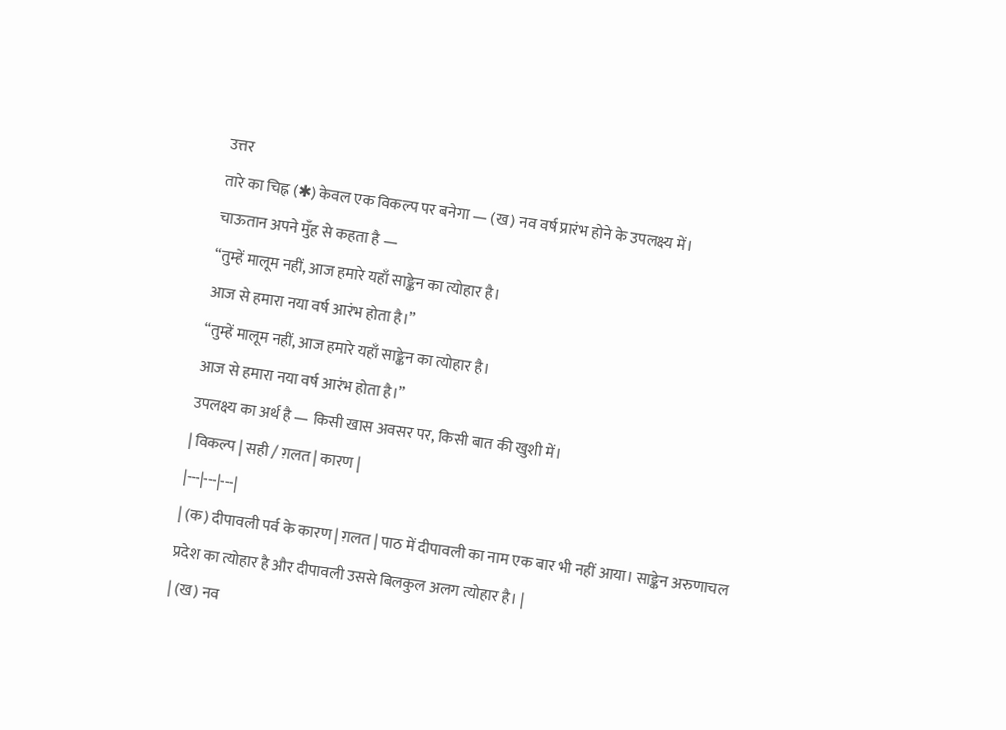उत्तर
तारे का चिह्न (✱) केवल एक विकल्प पर बनेगा — (ख) नव वर्ष प्रारंभ होने के उपलक्ष्य में।
चाऊतान अपने मुँह से कहता है —
“तुम्हें मालूम नहीं, आज हमारे यहाँ साङ्केन का त्योहार है।
आज से हमारा नया वर्ष आरंभ होता है।”
“तुम्हें मालूम नहीं, आज हमारे यहाँ साङ्केन का त्योहार है।
आज से हमारा नया वर्ष आरंभ होता है।”
उपलक्ष्य का अर्थ है — किसी खास अवसर पर, किसी बात की खुशी में।
| विकल्प | सही / ग़लत | कारण |
|---|---|---|
| (क) दीपावली पर्व के कारण | ग़लत | पाठ में दीपावली का नाम एक बार भी नहीं आया। साङ्केन अरुणाचल प्रदेश का त्योहार है और दीपावली उससे बिलकुल अलग त्योहार है। |
| (ख) नव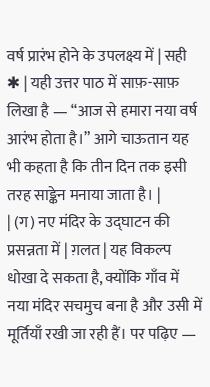वर्ष प्रारंभ होने के उपलक्ष्य में | सही ✱ | यही उत्तर पाठ में साफ़-साफ़ लिखा है — “आज से हमारा नया वर्ष आरंभ होता है।” आगे चाऊतान यह भी कहता है कि तीन दिन तक इसी तरह साङ्केन मनाया जाता है। |
| (ग) नए मंदिर के उद्घाटन की प्रसन्नता में | ग़लत | यह विकल्प धोखा दे सकता है, क्योंकि गाँव में नया मंदिर सचमुच बना है और उसी में मूर्तियाँ रखी जा रही हैं। पर पढ़िए —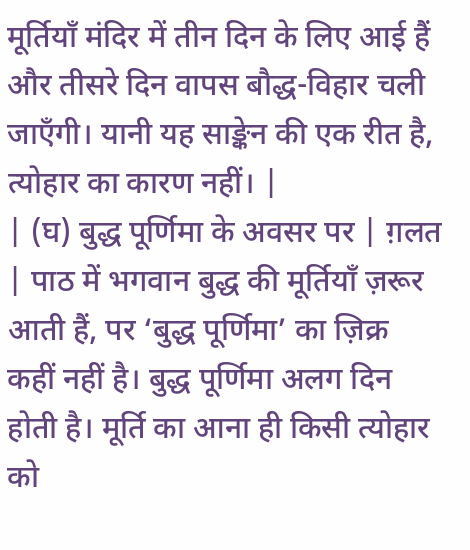मूर्तियाँ मंदिर में तीन दिन के लिए आई हैं और तीसरे दिन वापस बौद्ध-विहार चली जाएँगी। यानी यह साङ्केन की एक रीत है, त्योहार का कारण नहीं। |
| (घ) बुद्ध पूर्णिमा के अवसर पर | ग़लत | पाठ में भगवान बुद्ध की मूर्तियाँ ज़रूर आती हैं, पर ‘बुद्ध पूर्णिमा’ का ज़िक्र कहीं नहीं है। बुद्ध पूर्णिमा अलग दिन होती है। मूर्ति का आना ही किसी त्योहार को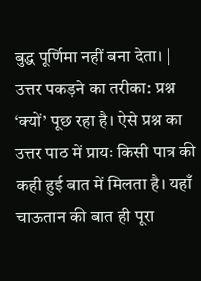बुद्ध पूर्णिमा नहीं बना देता। |
उत्तर पकड़ने का तरीका: प्रश्न ‘क्यों’ पूछ रहा है। ऐसे प्रश्न का उत्तर पाठ में प्रायः किसी पात्र की कही हुई बात में मिलता है। यहाँ चाऊतान की बात ही पूरा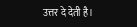उत्तर दे देती है।